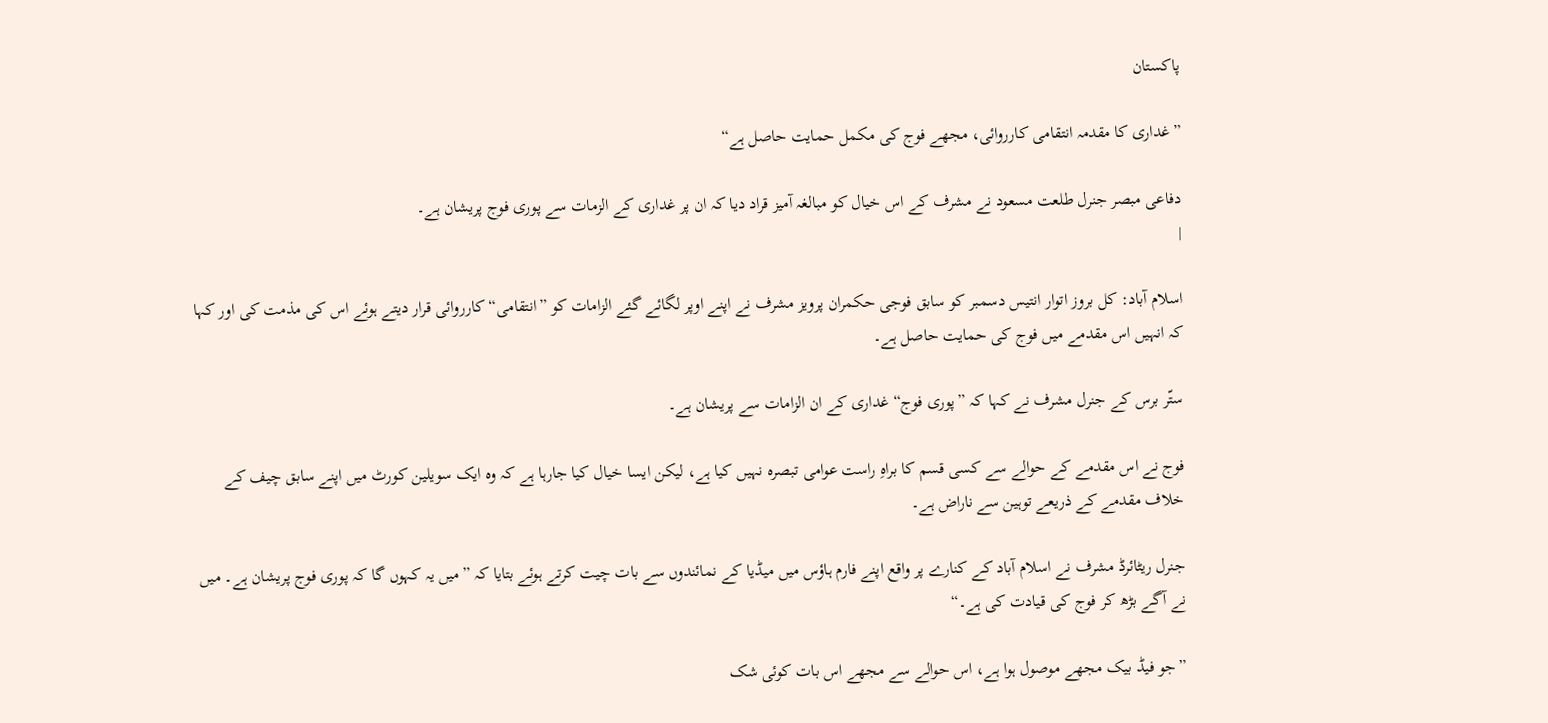پاکستان

”غداری کا مقدمہ انتقامی کارروائی، مجھے فوج کی مکمل حمایت حاصل ہے“

دفاعی مبصر جنرل طلعت مسعود نے مشرف کے اس خیال کو مبالغہ آمیز قراد دیا کہ ان پر غداری کے الزمات سے پوری فوج پریشان ہے۔
|

اسلام آباد: کل بروز اتوار انتیس دسمبر کو سابق فوجی حکمران پرویز مشرف نے اپنے اوپر لگائے گئے الزامات کو ”انتقامی“ کارروائی قرار دیتے ہوئے اس کی مذمت کی اور کہا کہ انہیں اس مقدمے میں فوج کی حمایت حاصل ہے۔

ستّر برس کے جنرل مشرف نے کہا کہ ”پوری فوج“ غداری کے ان الزامات سے پریشان ہے۔

فوج نے اس مقدمے کے حوالے سے کسی قسم کا براہِ راست عوامی تبصرہ نہیں کیا ہے، لیکن ایسا خیال کیا جارہا ہے کہ وہ ایک سویلین کورٹ میں اپنے سابق چیف کے خلاف مقدمے کے ذریعے توہین سے ناراض ہے۔

جنرل ریٹائرڈ مشرف نے اسلام آباد کے کنارے پر واقع اپنے فارم ہاؤس میں میڈیا کے نمائندوں سے بات چیت کرتے ہوئے بتایا کہ ”میں یہ کہوں گا کہ پوری فوج پریشان ہے۔ میں نے آگے بڑھ کر فوج کی قیادت کی ہے۔“

”جو فیڈ بیک مجھے موصول ہوا ہے، اس حوالے سے مجھے اس بات کوئی شک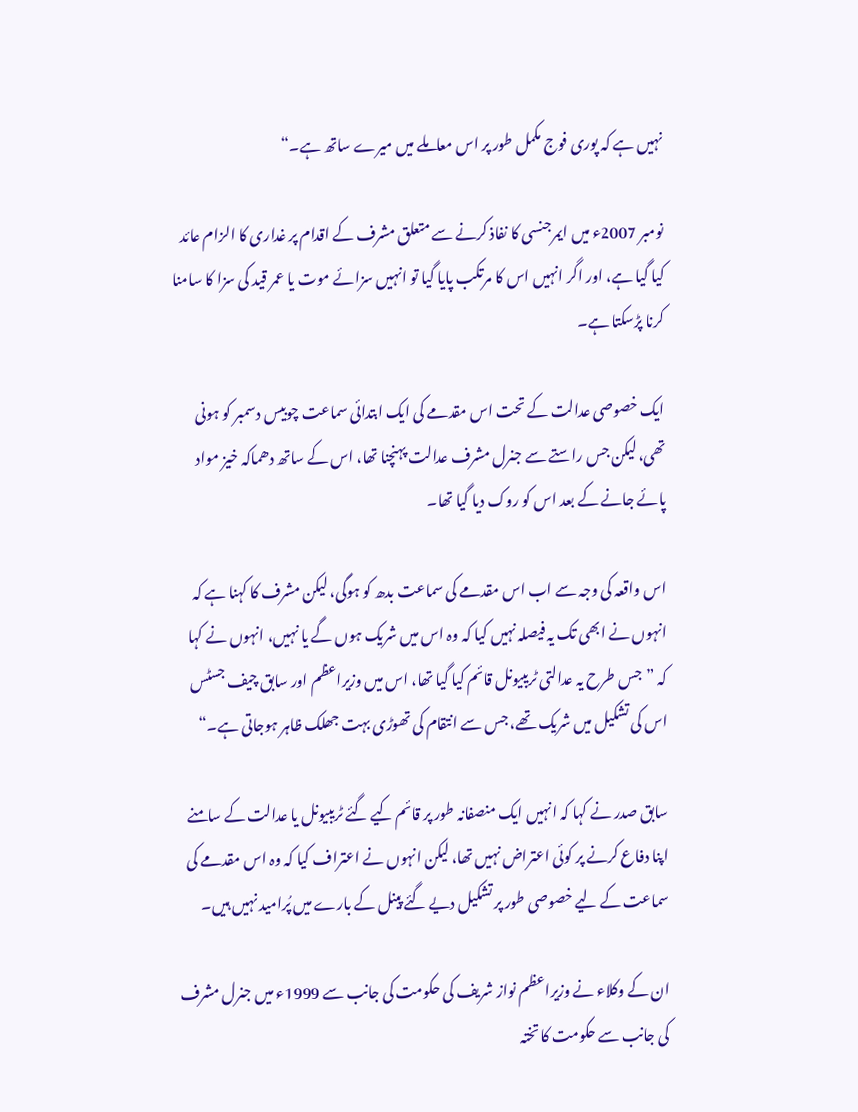نہیں ہے کہ پوری فوج مکمل طور پر اس معاملے میں میرے ساتھ ہے۔“

نومبر 2007ء میں ایمرجنسی کا نفاذ کرنے سے متعلق مشرف کے اقدام پر غداری کا الزام عائد کیا گیا ہے، اور اگر انہیں اس کا مرتکب پایا گیا تو انہیں سزائے موت یا عمر قید کی سزا کا سامنا کرنا پڑسکتا ہے۔

ایک خصوصی عدالت کے تحت اس مقدمے کی ایک ابتدائی سماعت چوبیس دسمبر کو ہونی تھی، لیکن جس راستے سے جنرل مشرف عدالت پہنچنا تھا، اس کے ساتھ دھماکہ خیز مواد پائے جانے کے بعد اس کو روک دیا گیا تھا۔

اس واقعہ کی وجہ سے اب اس مقدمے کی سماعت بدھ کو ہوگی، لیکن مشرف کا کہنا ہے کہ انہوں نے ابھی تک یہ فیصلہ نہیں کیا کہ وہ اس میں شریک ہوں گے یا نہیں، انہوں نے کہا کہ ”جس طرح یہ عدالتی ٹریبیونل قائم کیا گیا تھا، اس میں وزیراعظم اور سابق چیف جسٹس اس کی تشکیل میں شریک تھے، جس سے انتقام کی تھوڑی بہت جھلک ظاہر ہوجاتی ہے۔“

سابق صدر نے کہا کہ انہیں ایک منصفانہ طور پر قائم کیے گئے ٹریبیونل یا عدالت کے سامنے اپنا دفاع کرنے پر کوئی اعتراض نہیں تھا، لیکن انہوں نے اعتراف کیا کہ وہ اس مقدمے کی سماعت کے لیے خصوصی طور پر تشکیل دیے گئے پینل کے بارے میں پُرامید نہیں ہیں۔

ان کے وکلاء نے وزیراعظم نواز شریف کی حکومت کی جانب سے 1999ء میں جنرل مشرف کی جانب سے حکومت کا تختہ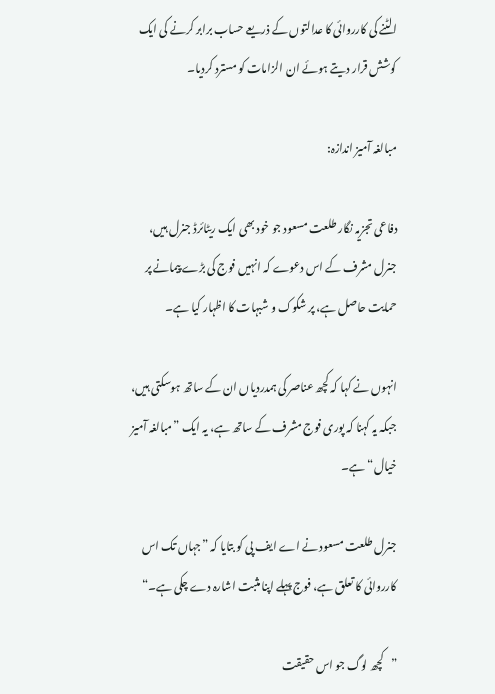الٹنے کی کارروائی کا عدالتوں کے ذریعے حساب برابر کرنے کی ایک کوشش قرار دیتے ہوئے ان الزامات کو مسترد کردیا۔

مبالغہ آمیز اندازہ:

دفاعی تجزیہ نگار طلعت مسعود جو خود بھی ایک ریٹائرڈ جنرل ہیں، جنرل مشرف کے اس دعوے کہ انہیں فوج کی بڑے پیمانے پر حمایت حاصل ہے، پر شکوک و شبہات کا اظہار کیا ہے۔

انہوں نے کہا کہ کچھ عناصر کی ہمدردیاں ان کے ساتھ ہوسکتی ہیں، جبکہ یہ کہنا کہ پوری فوج مشرف کے ساتھ ہے، یہ ایک ”مبالغہ آمیز خیال“ ہے۔

جنرل طلعت مسعود نے اے ایف پی کو بتایا کہ ”جہاں تک اس کارروائی کا تعلق ہے، فوج پہلے اپنا مثبت اشارہ دے چکی ہے۔“

”کچھ لوگ جو اس حقیقت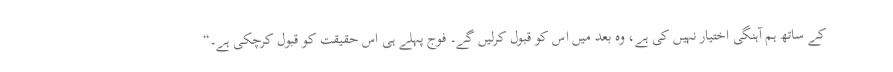کے ساتھ ہم آہنگی اختیار نہیں کی ہے، وہ بعد میں اس کو قبول کرلیں گے۔ فوج پہلے ہی اس حقیقت کو قبول کرچکی ہے۔“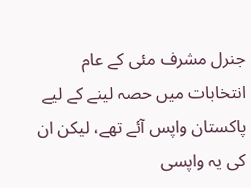جنرل مشرف مئی کے عام انتخابات میں حصہ لینے کے لیے پاکستان واپس آئے تھے، لیکن ان کی یہ واپسی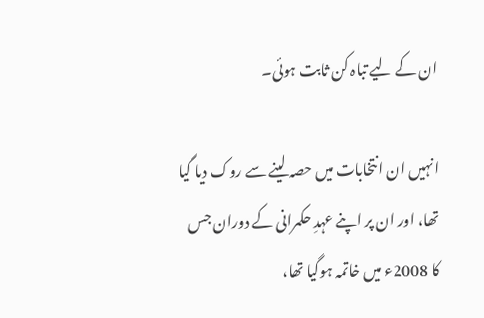ان کے لیے تباہ کن ثابت ہوئی۔

انہیں ان انتخابات میں حصہ لینے سے روک دیا گیا تھا، اور ان پر اپنے عہدِ حکمرانی کے دوران جس کا 2008ء میں خاتمہ ہوگیا تھا،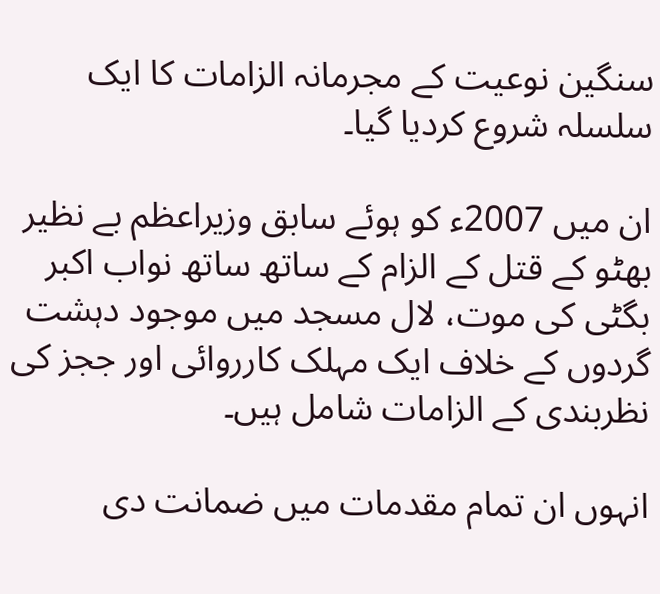سنگین نوعیت کے مجرمانہ الزامات کا ایک سلسلہ شروع کردیا گیا۔

ان میں 2007ء کو ہوئے سابق وزیراعظم بے نظیر بھٹو کے قتل کے الزام کے ساتھ ساتھ نواب اکبر بگٹی کی موت، لال مسجد میں موجود دہشت گردوں کے خلاف ایک مہلک کارروائی اور ججز کی نظربندی کے الزامات شامل ہیں۔

انہوں ان تمام مقدمات میں ضمانت دی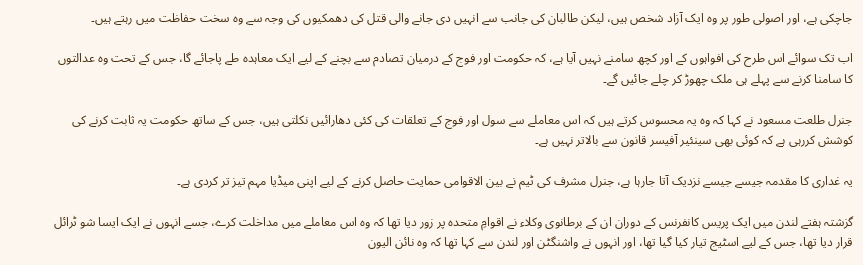جاچکی ہے، اور اصولی طور پر وہ ایک آزاد شخص ہیں، لیکن طالبان کی جانب سے انہیں دی جانے والی قتل کی دھمکیوں کی وجہ سے وہ سخت حفاظت میں رہتے ہیں۔

اب تک سوائے اس طرح کی افواہوں کے اور کچھ سامنے نہیں آیا ہے، کہ حکومت اور فوج کے درمیان تصادم سے بچنے کے لیے ایک معاہدہ طے پاجائے گا، جس کے تحت وہ عدالتوں کا سامنا کرنے سے پہلے ہی ملک چھوڑ کر چلے جائیں گے۔

جنرل طلعت مسعود نے کہا کہ وہ یہ محسوس کرتے ہیں کہ اس معاملے سے سول اور فوج کے تعلقات کی کئی دھارائیں نکلتی ہیں، جس کے ساتھ حکومت یہ ثابت کرنے کی کوشش کررہی ہے کہ کوئی بھی سینئیر آفیسر قانون سے بالاتر نہیں ہے۔

یہ غداری کا مقدمہ جیسے جیسے نزدیک آتا جارہا ہے، جنرل مشرف کی ٹیم نے بین الاقوامی حمایت حاصل کرنے کے لیے اپنی میڈیا مہم تیز تر کردی ہے۔

گزشتہ ہفتے لندن میں ایک پریس کانفرنس کے دوران ان کے برطانوی وکلاء نے اقوامِ متحدہ پر زور دیا تھا کہ وہ اس معاملے میں مداخلت کرے، جسے انہوں نے ایک ایسا شو ٹرائل قرار دیا تھا، جس کے لیے اسٹیج تیار کیا گیا تھا، اور انہوں نے واشنگٹن اور لندن سے کہا تھا کہ وہ نائن الیون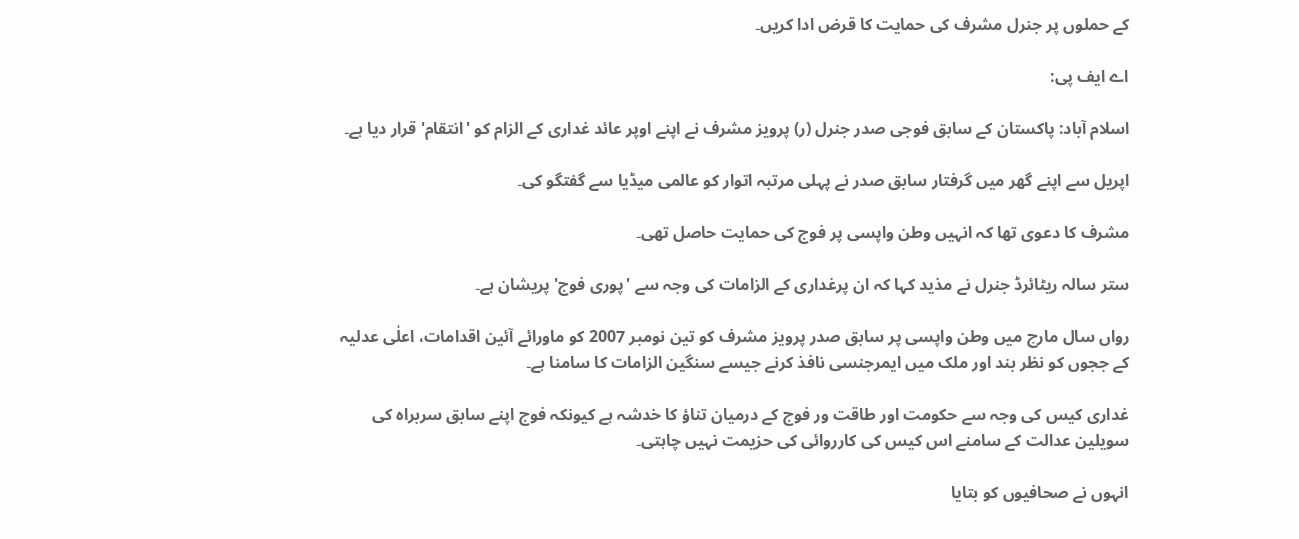کے حملوں پر جنرل مشرف کی حمایت کا قرض ادا کریں۔

اے ایف پی:

اسلام آباد: پاکستان کے سابق فوجی صدر جنرل (ر) پرویز مشرف نے اپنے اوپر عائد غداری کے الزام کو 'انتقام' قرار دیا ہے۔

اپریل سے اپنے گھر میں گرفتار سابق صدر نے پہلی مرتبہ اتوار کو عالمی میڈیا سے گفتگو کی۔

مشرف کا دعوی تھا کہ انہیں وطن واپسی پر فوج کی حمایت حاصل تھی۔

ستر سالہ ریٹائرڈ جنرل نے مذید کہا کہ ان پرغداری کے الزامات کی وجہ سے 'پوری فوج' پریشان ہے۔

رواں سال مارچ میں وطن واپسی پر سابق صدر پرویز مشرف کو تین نومبر 2007 کو ماورائے آئین اقدامات، اعلٰی عدلیہ کے ججوں کو نظر بند اور ملک میں ایمرجنسی نافذ کرنے جیسے سنگین الزامات کا سامنا ہے۔

غداری کیس کی وجہ سے حکومت اور طاقت ور فوج کے درمیان تناؤ کا خدشہ ہے کیونکہ فوج اپنے سابق سربراہ کی سویلین عدالت کے سامنے اس کیس کی کارروائی کی حزیمت نہیں چاہتی۔

انہوں نے صحافیوں کو بتایا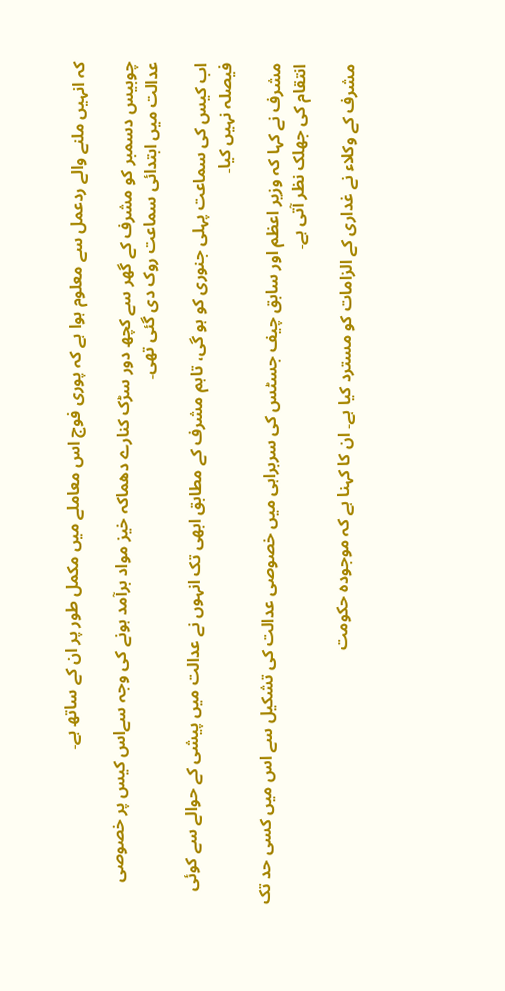کہ انہیں ملنے والے ردعمل سے معلوم ہوا ہے کہ پوری فوج اس معاملے میں مکمل طور پر ان کے ساتھ ہے۔

چوبیس دسمبر کو مشرف کے گھر سے کچھ دور سڑک کنارے دھماکہ خیز مواد برآمد ہونے کی وجہ سےاس کیس پر خصوصی عدالت میں ابتدائی سماعت روک دی گئی تھی۔

اب کیس کی سماعت پہلی جنوری کو ہو گی، تاہم مشرف کے مطابق ابھی تک انہوں نے عدالت میں پیشی کے حوالے سے کوئی فیصلہ نہیں کیا۔

مشرف نے کہا کہ وزیر اعظم اور سابق چیف جسٹس کی سربراہی میں خصوصی عدالت کی تشکیل سے اس میں کسی حد تک انتقام کی جھلک نظر آتی ہے۔

مشرف کے وکلاء نے غداری کے الزامات کو مسترد کیا ہے۔ ان کا کہنا ہے کہ موجودہ حکومت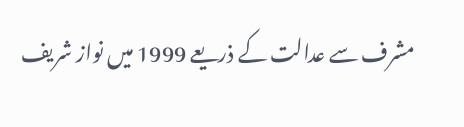مشرف سے عدالت کے ذریعے 1999 میں نواز شریف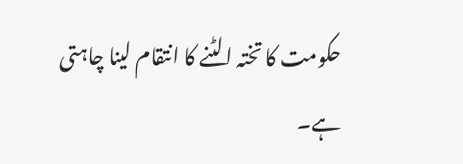حکومت کا تختہ الٹنے کا انتقام لینا چاہتی ہے۔